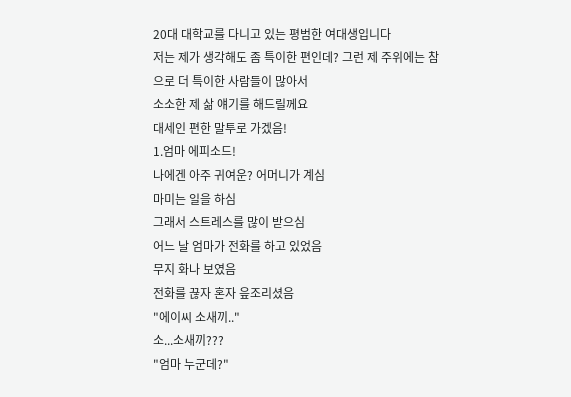20대 대학교를 다니고 있는 평범한 여대생입니다
저는 제가 생각해도 좀 특이한 편인데? 그런 제 주위에는 참으로 더 특이한 사람들이 많아서
소소한 제 삶 얘기를 해드릴께요
대세인 편한 말투로 가겠음!
1.엄마 에피소드!
나에겐 아주 귀여운? 어머니가 계심
마미는 일을 하심
그래서 스트레스를 많이 받으심
어느 날 엄마가 전화를 하고 있었음
무지 화나 보였음
전화를 끊자 혼자 읖조리셨음
"에이씨 소새끼.."
소...소새끼???
"엄마 누군데?"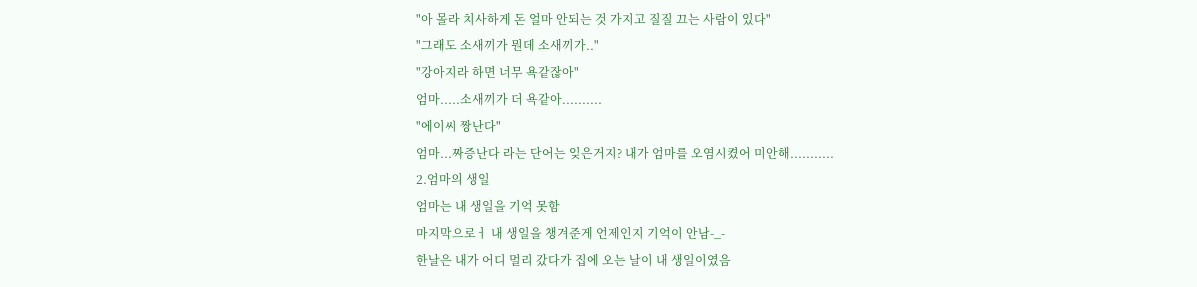"아 몰라 치사하게 돈 얼마 안되는 것 가지고 질질 끄는 사람이 있다"
"그래도 소새끼가 뭔데 소새끼가.."
"강아지라 하면 너무 욕같잖아"
엄마.....소새끼가 더 욕같아..........
"에이씨 짱난다"
엄마...짜증난다 라는 단어는 잊은거지? 내가 엄마를 오염시켰어 미안해...........
2.엄마의 생일
엄마는 내 생일을 기억 못함
마지막으로ㅓ 내 생일을 챙겨준게 언제인지 기억이 안남-_-
한날은 내가 어디 멀리 갔다가 집에 오는 날이 내 생일이였음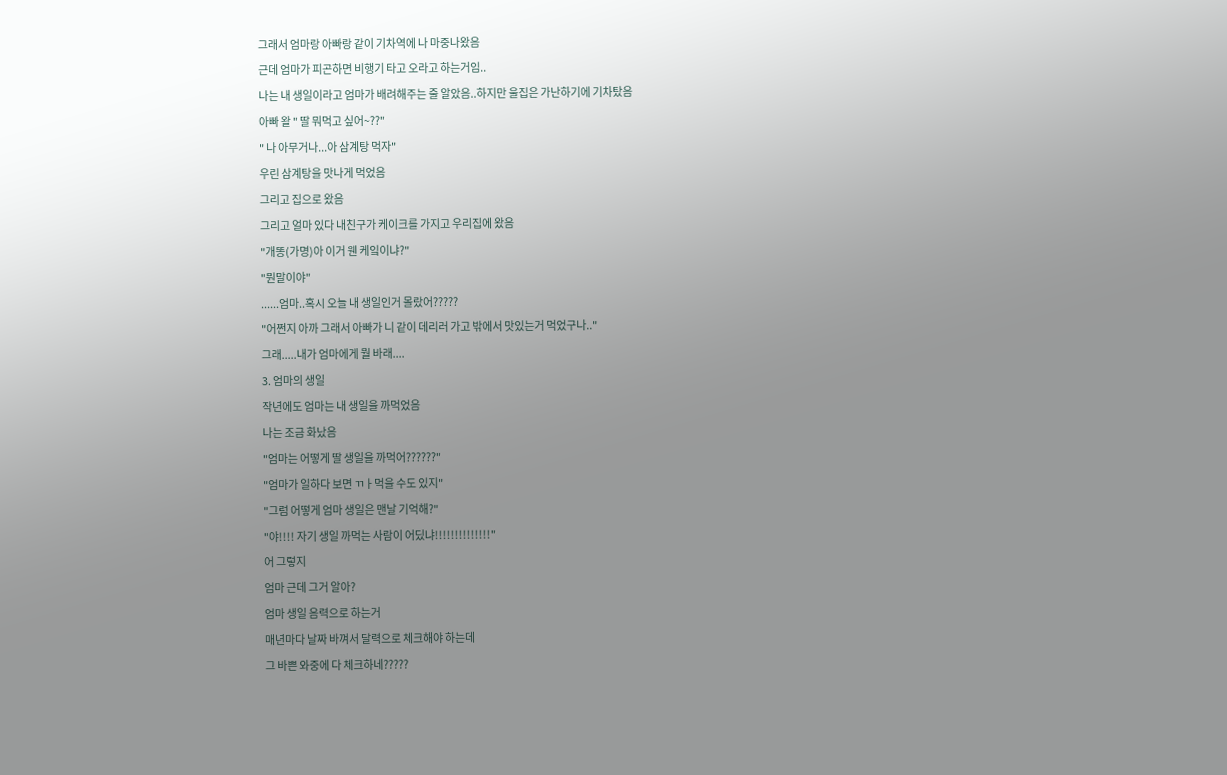그래서 엄마랑 아빠랑 같이 기차역에 나 마중나왔음
근데 엄마가 피곤하면 비행기 타고 오라고 하는거임..
나는 내 생일이라고 엄마가 배려해주는 줄 알았음..하지만 울집은 가난하기에 기차탔음
아빠 왈 " 딸 뭐먹고 싶어~??"
" 나 아무거나...아 삼계탕 먹자"
우린 삼계탕을 맛나게 먹었음
그리고 집으로 왔음
그리고 얼마 있다 내친구가 케이크를 가지고 우리집에 왔음
"개똥(가명)아 이거 웬 케잌이냐?"
"뭔말이야"
......엄마..혹시 오늘 내 생일인거 몰랐어?????
"어쩐지 아까 그래서 아빠가 니 같이 데리러 가고 밖에서 맛있는거 먹었구나.."
그래.....내가 엄마에게 뭘 바래....
3. 엄마의 생일
작년에도 엄마는 내 생일을 까먹었음
나는 조금 화났음
"엄마는 어떻게 딸 생일을 까먹어??????"
"엄마가 일하다 보면 ㄲㅏ먹을 수도 있지"
"그럼 어떻게 엄마 생일은 맨날 기억해?"
"야!!!! 자기 생일 까먹는 사람이 어딨냐!!!!!!!!!!!!!!"
어 그렇지
엄마 근데 그거 알아?
엄마 생일 음력으로 하는거
매년마다 날짜 바껴서 달력으로 체크해야 하는데
그 바쁜 와중에 다 체크하네?????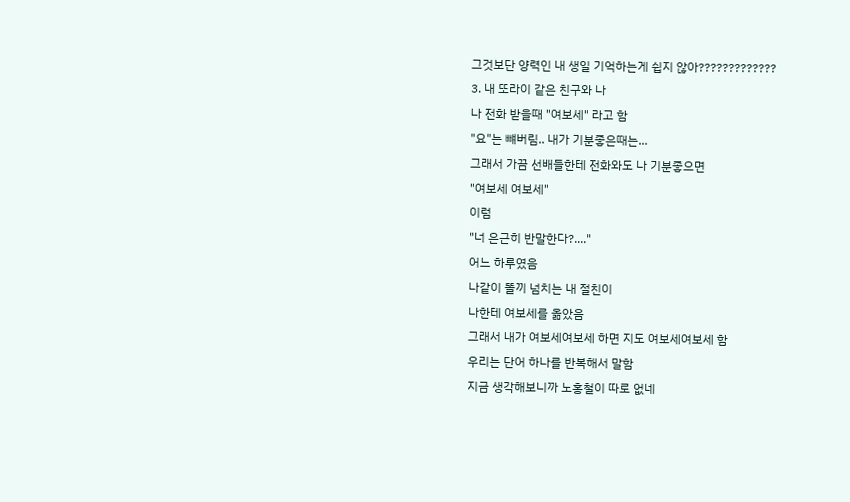그것보단 양력인 내 생일 기억하는게 쉽지 않아?????????????
3. 내 또라이 같은 친구와 나
나 전화 받을때 "여보세" 라고 함
"요"는 뺴버림.. 내가 기분좋은때는...
그래서 가끔 선배들한테 전화와도 나 기분좋으면
"여보세 여보세"
이럼
"너 은근히 반말한다?...."
어느 하루였음
나같이 똘끼 넘치는 내 절친이
나한테 여보세를 옮았음
그래서 내가 여보세여보세 하면 지도 여보세여보세 함
우리는 단어 하나를 반복해서 말함
지금 생각해보니까 노홍철이 따로 없네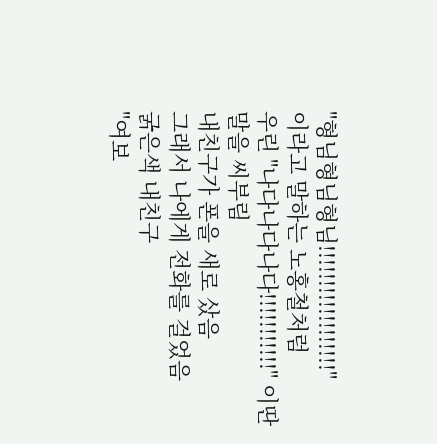"형님형님형님!!!!!!!!!!!!!!!!!!"
이라고 말하는 노홍철처럼
우린 "나다나다나다!!!!!!!!!!!" 이딴말을 씨부림
내친구가 폰을 새로 샀음
그래서 나에게 전화를 걸었음
굵은색 내친구
"여보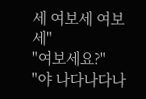세 여보세 여보세"
"여보세요?"
"야 나다나다나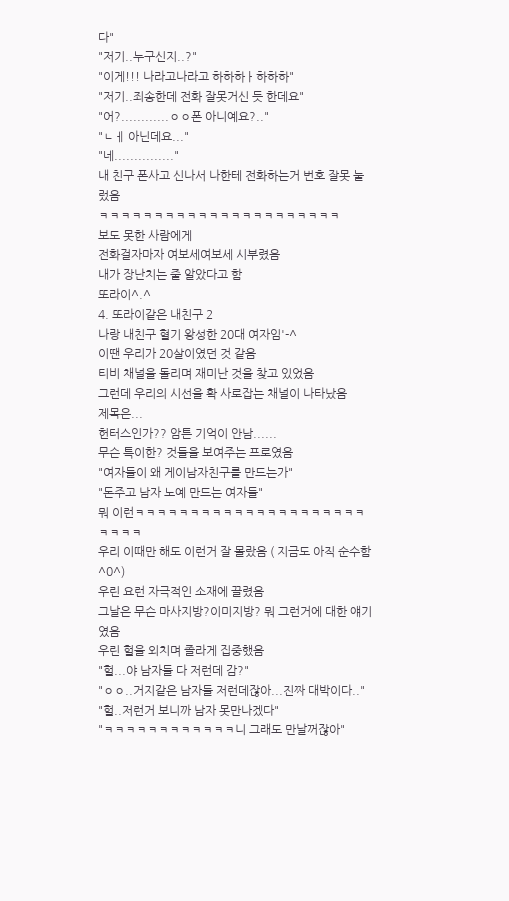다"
"저기..누구신지..?"
"이게!!! 나라고나라고 하하하ㅏ하하하"
"저기..죄송한데 전화 잘못거신 듯 한데요"
"어?............ㅇㅇ폰 아니예요?.."
"ㄴㅔ 아닌데요..."
"네..............."
내 친구 폰사고 신나서 나한테 전화하는거 번호 잘못 눌렀음
ㅋㅋㅋㅋㅋㅋㅋㅋㅋㅋㅋㅋㅋㅋㅋㅋㅋㅋㅋㅋㅋㅋ
보도 못한 사람에게
전화걸자마자 여보세여보세 시부렸음
내가 장난치는 줄 알았다고 함
또라이^.^
4. 또라이같은 내친구 2
나랑 내친구 혈기 왕성한 20대 여자임'-^
이땐 우리가 20살이였던 것 같음
티비 채널을 돌리며 재미난 것을 찾고 있었음
그런데 우리의 시선을 확 사로잡는 채널이 나타났음
제목은...
헌터스인가?? 암튼 기억이 안남......
무슨 특이한? 것들을 보여주는 프로였음
"여자들이 왜 게이남자친구를 만드는가"
"돈주고 남자 노예 만드는 여자들"
뭐 이런ㅋㅋㅋㅋㅋㅋㅋㅋㅋㅋㅋㅋㅋㅋㅋㅋㅋㅋㅋㅋㅋㅋㅋㅋㅋ
우리 이때만 해도 이런거 잘 몰랐음 ( 지금도 아직 순수함^0^)
우린 요런 자극적인 소재에 끌렸음
그날은 무슨 마사지방?이미지방? 뭐 그런거에 대한 얘기였음
우린 헐을 외치며 졸라게 집중했음
"헐...야 남자들 다 저런데 감?"
"ㅇㅇ..거지같은 남자들 저런데잖아...진짜 대박이다.."
"헐..저런거 보니까 남자 못만나겠다"
"ㅋㅋㅋㅋㅋㅋㅋㅋㅋㅋㅋㅋ니 그래도 만날꺼잖아"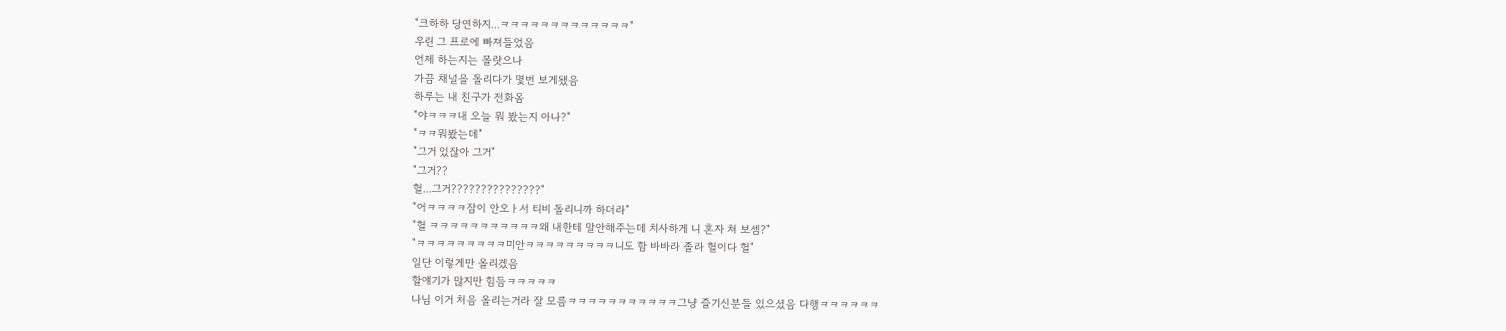"크하하 당연하지...ㅋㅋㅋㅋㅋㅋㅋㅋㅋㅋㅋㅋㅋ"
우린 그 프로에 빠져들었음
언제 하는지는 몰랏으나
가끔 채널을 돌리다가 몇번 보게됐음
하루는 내 친구가 전화옴
"야ㅋㅋㅋ내 오늘 뭐 봤는지 아나?"
"ㅋㅋ뭐봤는데"
"그거 있잖아 그거"
"그거??
헐...그거???????????????"
"어ㅋㅋㅋㅋ잠이 안오ㅏ서 티비 돌리니까 하더라"
"헐 ㅋㅋㅋㅋㅋㅋㅋㅋㅋㅋㅋ왜 내한테 말안해주는데 치사하게 니 혼자 쳐 보셈?"
"ㅋㅋㅋㅋㅋㅋㅋㅋㅋ미안ㅋㅋㅋㅋㅋㅋㅋㅋㅋ니도 함 바바라 졸라 헐이다 헐"
일단 이렇게만 올리겠음
할얘기가 많지만 힘듬ㅋㅋㅋㅋㅋ
나님 이거 처음 올리는거라 잘 모름ㅋㅋㅋㅋㅋㅋㅋㅋㅋㅋㅋ그냥 즐기신분들 있으셨음 다행ㅋㅋㅋㅋㅋㅋ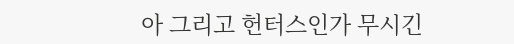아 그리고 헌터스인가 무시긴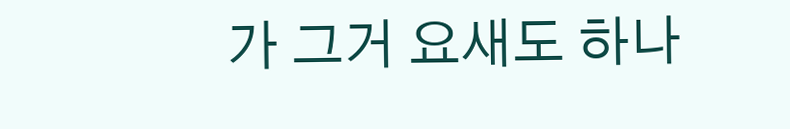가 그거 요새도 하나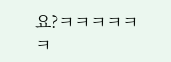요?ㅋㅋㅋㅋㅋㅋ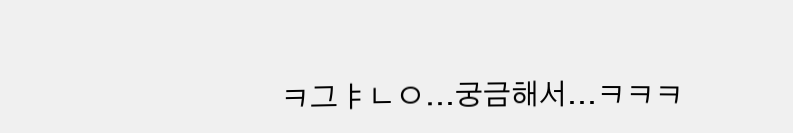ㅋ그ㅑㄴㅇ...궁금해서...ㅋㅋㅋ